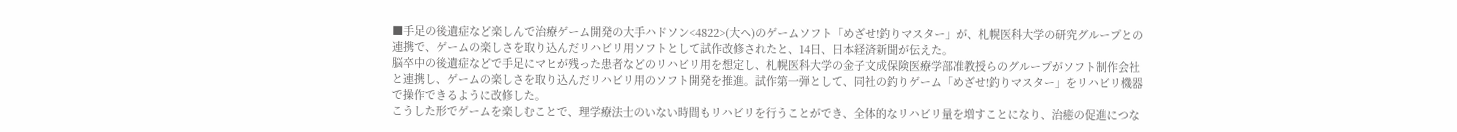■手足の後遺症など楽しんで治療ゲーム開発の大手ハドソン<4822>(大ヘ)のゲームソフト「めざせ!釣りマスター」が、札幌医科大学の研究グループとの連携で、ゲームの楽しさを取り込んだリハビリ用ソフトとして試作改修されたと、14日、日本経済新聞が伝えた。
脳卒中の後遺症などで手足にマヒが残った患者などのリハビリ用を想定し、札幌医科大学の金子文成保険医療学部准教授らのグループがソフト制作会社と連携し、ゲームの楽しさを取り込んだリハビリ用のソフト開発を推進。試作第一弾として、同社の釣りゲーム「めざせ!釣りマスター」をリハビリ機器で操作できるように改修した。
こうした形でゲームを楽しむことで、理学療法士のいない時間もリハビリを行うことができ、全体的なリハビリ量を増すことになり、治癒の促進につな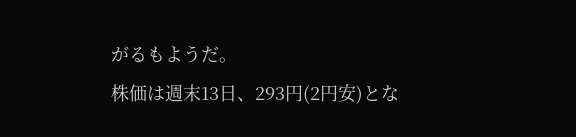がるもようだ。
株価は週末13日、293円(2円安)とな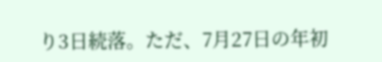り3日続落。ただ、7月27日の年初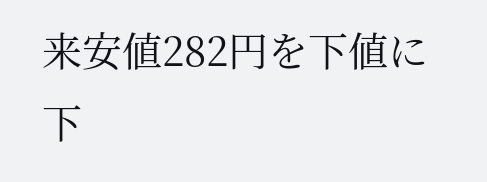来安値282円を下値に下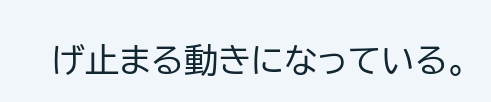げ止まる動きになっている。